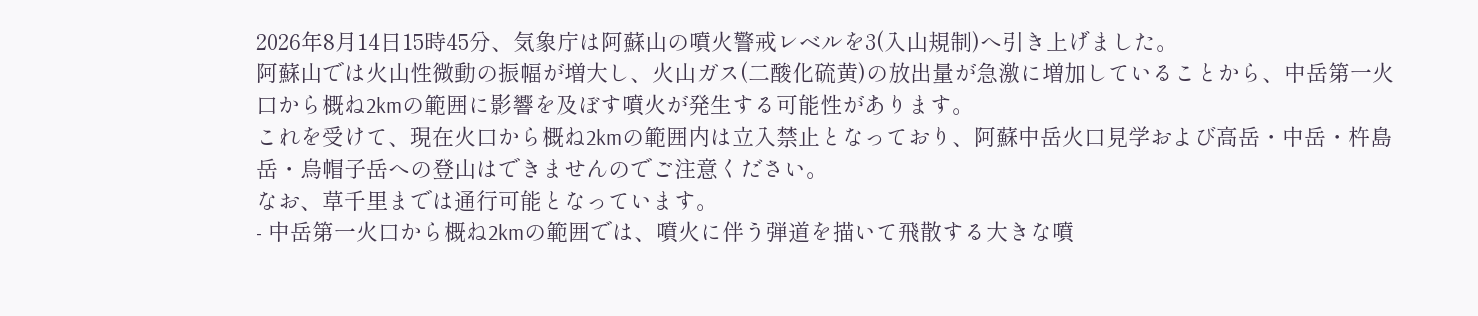2026年8月14日15時45分、気象庁は阿蘇山の噴火警戒レベルを3(入山規制)へ引き上げました。
阿蘇山では火山性微動の振幅が増大し、火山ガス(二酸化硫黄)の放出量が急激に増加していることから、中岳第一火口から概ね2kmの範囲に影響を及ぼす噴火が発生する可能性があります。
これを受けて、現在火口から概ね2kmの範囲内は立入禁止となっており、阿蘇中岳火口見学および高岳・中岳・杵島岳・烏帽子岳への登山はできませんのでご注意ください。
なお、草千里までは通行可能となっています。
- 中岳第一火口から概ね2kmの範囲では、噴火に伴う弾道を描いて飛散する大きな噴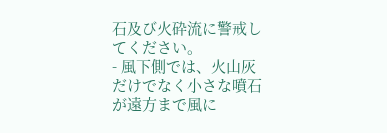石及び火砕流に警戒してください。
- 風下側では、火山灰だけでなく小さな噴石が遠方まで風に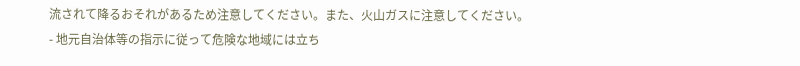流されて降るおそれがあるため注意してください。また、火山ガスに注意してください。
- 地元自治体等の指示に従って危険な地域には立ち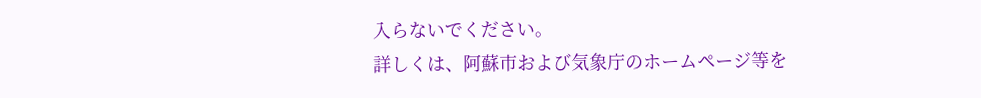入らないでください。
詳しくは、阿蘇市および気象庁のホームページ等を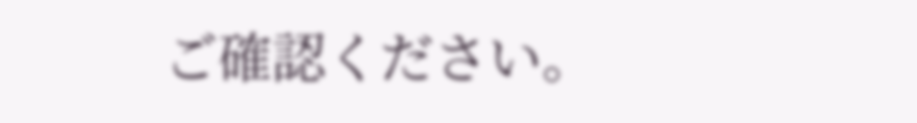ご確認ください。